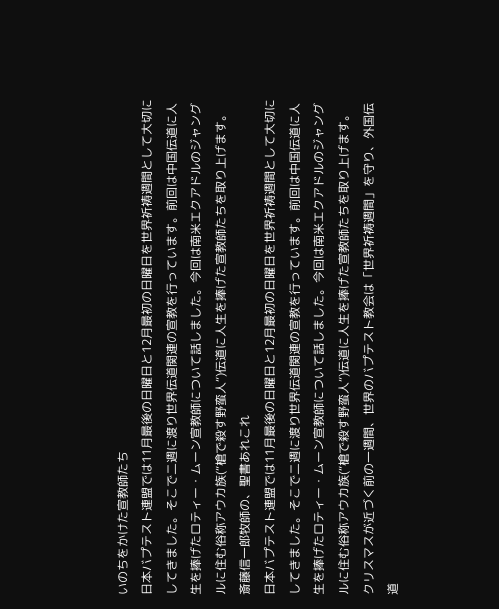いのちをかけた宣教師たち
日本バプテスト連盟では11月最後の日曜日と12月最初の日曜日を世界祈祷週間として大切にしてきました。そこで二週に渡り世界伝道関連の宣教を行っています。前回は中国伝道に人生を捧げたロティー・ムーン宣教師について話しました。今回は南米エクアドルのジャングルに住む俗称アウカ族(“槍で殺す野蛮人“)伝道に人生を捧げた宣教師たちを取り上げます。
斎藤信一郎牧師の、聖書あれこれ
日本バプテスト連盟では11月最後の日曜日と12月最初の日曜日を世界祈祷週間として大切にしてきました。そこで二週に渡り世界伝道関連の宣教を行っています。前回は中国伝道に人生を捧げたロティー・ムーン宣教師について話しました。今回は南米エクアドルのジャングルに住む俗称アウカ族(“槍で殺す野蛮人“)伝道に人生を捧げた宣教師たちを取り上げます。
クリスマスが近づく前の一週間、世界のバプテスト教会は「世界祈祷週間」を守り、外国伝道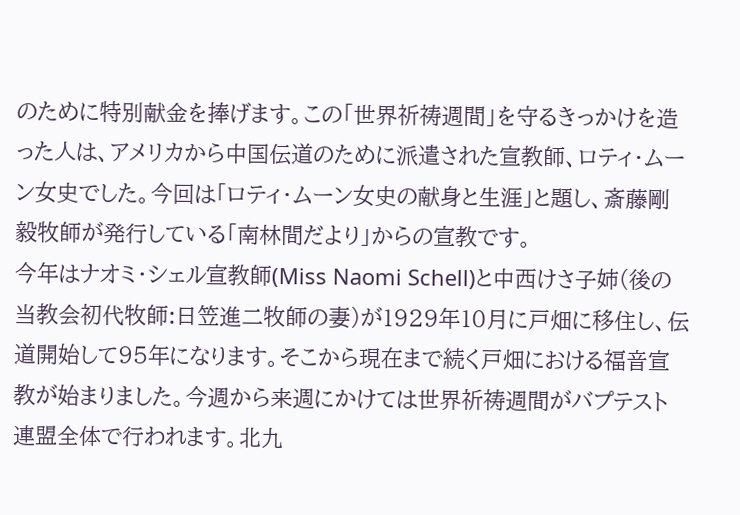のために特別献金を捧げます。この「世界祈祷週間」を守るきっかけを造った人は、アメリカから中国伝道のために派遣された宣教師、ロティ・ムーン女史でした。今回は「ロティ・ムーン女史の献身と生涯」と題し、斎藤剛毅牧師が発行している「南林間だより」からの宣教です。
今年はナオミ・シェル宣教師(Miss Naomi Schell)と中西けさ子姉(後の当教会初代牧師:日笠進二牧師の妻)が1929年10月に戸畑に移住し、伝道開始して95年になります。そこから現在まで続く戸畑における福音宣教が始まりました。今週から来週にかけては世界祈祷週間がバプテスト連盟全体で行われます。北九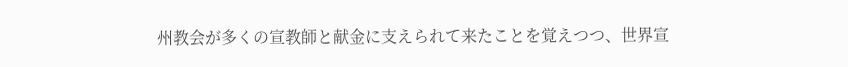州教会が多くの宣教師と献金に支えられて来たことを覚えつつ、世界宣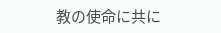教の使命に共に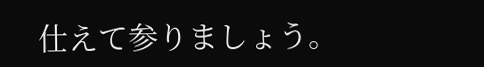仕えて参りましょう。